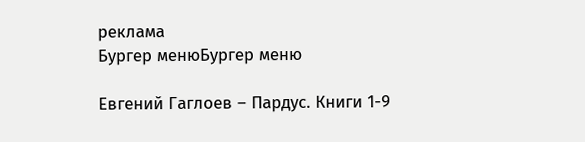реклама
Бургер менюБургер меню

Евгений Гаглоев – Пардус. Книги 1-9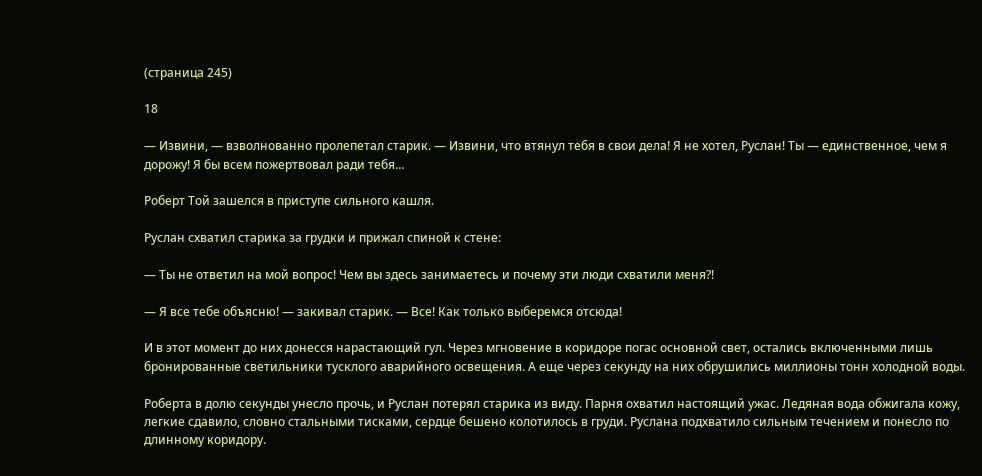(страница 245)

18

— Извини, — взволнованно пролепетал старик. — Извини, что втянул тебя в свои дела! Я не хотел, Руслан! Ты — единственное, чем я дорожу! Я бы всем пожертвовал ради тебя…

Роберт Той зашелся в приступе сильного кашля.

Руслан схватил старика за грудки и прижал спиной к стене:

— Ты не ответил на мой вопрос! Чем вы здесь занимаетесь и почему эти люди схватили меня?!

— Я все тебе объясню! — закивал старик. — Все! Как только выберемся отсюда!

И в этот момент до них донесся нарастающий гул. Через мгновение в коридоре погас основной свет, остались включенными лишь бронированные светильники тусклого аварийного освещения. А еще через секунду на них обрушились миллионы тонн холодной воды.

Роберта в долю секунды унесло прочь, и Руслан потерял старика из виду. Парня охватил настоящий ужас. Ледяная вода обжигала кожу, легкие сдавило, словно стальными тисками, сердце бешено колотилось в груди. Руслана подхватило сильным течением и понесло по длинному коридору.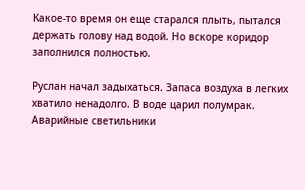Какое-то время он еще старался плыть, пытался держать голову над водой. Но вскоре коридор заполнился полностью.

Руслан начал задыхаться. Запаса воздуха в легких хватило ненадолго. В воде царил полумрак. Аварийные светильники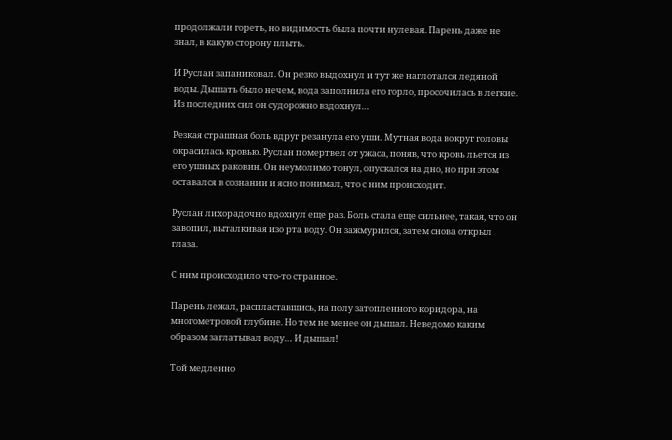продолжали гореть, но видимость была почти нулевая. Парень даже не знал, в какую сторону плыть.

И Руслан запаниковал. Он резко выдохнул и тут же наглотался ледяной воды. Дышать было нечем, вода заполнила его горло, просочилась в легкие. Из последних сил он судорожно вздохнул…

Резкая страшная боль вдруг резанула его уши. Мутная вода вокруг головы окрасилась кровью. Руслан помертвел от ужаса, поняв, что кровь льется из его ушных раковин. Он неумолимо тонул, опускался на дно, но при этом оставался в сознании и ясно понимал, что с ним происходит.

Руслан лихорадочно вдохнул еще раз. Боль стала еще сильнее, такая, что он завопил, выталкивая изо рта воду. Он зажмурился, затем снова открыл глаза.

С ним происходило что-то странное.

Парень лежал, распластавшись, на полу затопленного коридора, на многометровой глубине. Но тем не менее он дышал. Неведомо каким образом заглатывал воду… И дышал!

Той медленно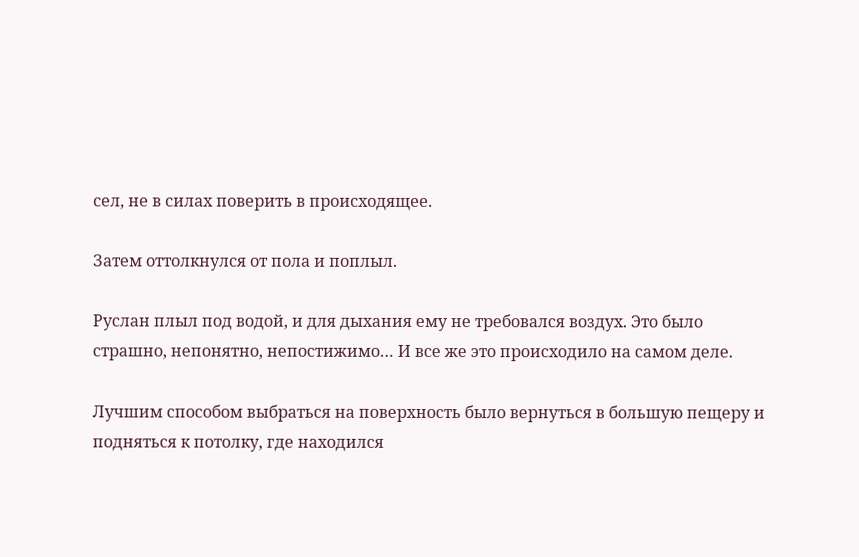сел, не в силах поверить в происходящее.

Затем оттолкнулся от пола и поплыл.

Руслан плыл под водой, и для дыхания ему не требовался воздух. Это было страшно, непонятно, непостижимо… И все же это происходило на самом деле.

Лучшим способом выбраться на поверхность было вернуться в большую пещеру и подняться к потолку, где находился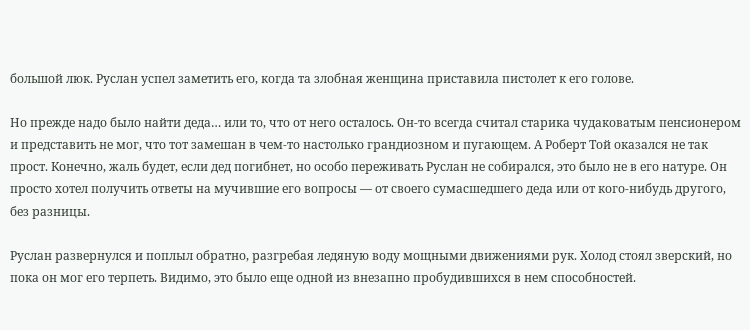большой люк. Руслан успел заметить его, когда та злобная женщина приставила пистолет к его голове.

Но прежде надо было найти деда… или то, что от него осталось. Он-то всегда считал старика чудаковатым пенсионером и представить не мог, что тот замешан в чем-то настолько грандиозном и пугающем. А Роберт Той оказался не так прост. Конечно, жаль будет, если дед погибнет, но особо переживать Руслан не собирался, это было не в его натуре. Он просто хотел получить ответы на мучившие его вопросы — от своего сумасшедшего деда или от кого-нибудь другого, без разницы.

Руслан развернулся и поплыл обратно, разгребая ледяную воду мощными движениями рук. Холод стоял зверский, но пока он мог его терпеть. Видимо, это было еще одной из внезапно пробудившихся в нем способностей.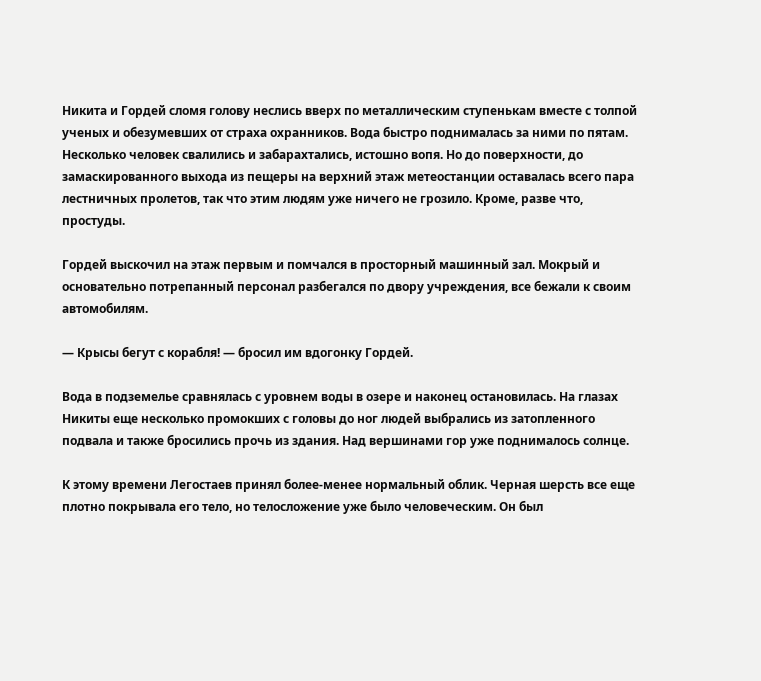Никита и Гордей сломя голову неслись вверх по металлическим ступенькам вместе с толпой ученых и обезумевших от страха охранников. Вода быстро поднималась за ними по пятам. Несколько человек свалились и забарахтались, истошно вопя. Но до поверхности, до замаскированного выхода из пещеры на верхний этаж метеостанции оставалась всего пара лестничных пролетов, так что этим людям уже ничего не грозило. Кроме, разве что, простуды.

Гордей выскочил на этаж первым и помчался в просторный машинный зал. Мокрый и основательно потрепанный персонал разбегался по двору учреждения, все бежали к своим автомобилям.

— Крысы бегут с корабля! — бросил им вдогонку Гордей.

Вода в подземелье сравнялась с уровнем воды в озере и наконец остановилась. На глазах Никиты еще несколько промокших с головы до ног людей выбрались из затопленного подвала и также бросились прочь из здания. Над вершинами гор уже поднималось солнце.

К этому времени Легостаев принял более-менее нормальный облик. Черная шерсть все еще плотно покрывала его тело, но телосложение уже было человеческим. Он был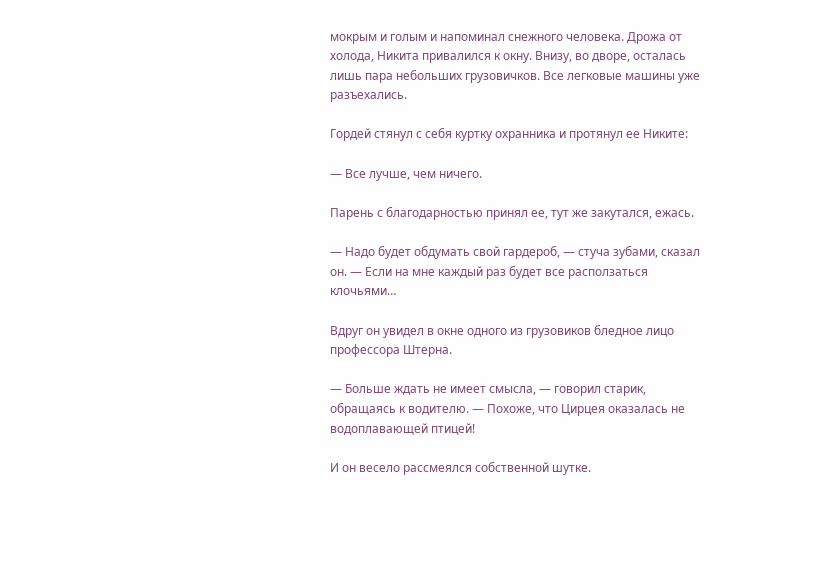мокрым и голым и напоминал снежного человека. Дрожа от холода, Никита привалился к окну. Внизу, во дворе, осталась лишь пара небольших грузовичков. Все легковые машины уже разъехались.

Гордей стянул с себя куртку охранника и протянул ее Никите:

— Все лучше, чем ничего.

Парень с благодарностью принял ее, тут же закутался, ежась.

— Надо будет обдумать свой гардероб, — стуча зубами, сказал он. — Если на мне каждый раз будет все расползаться клочьями…

Вдруг он увидел в окне одного из грузовиков бледное лицо профессора Штерна.

— Больше ждать не имеет смысла, — говорил старик, обращаясь к водителю. — Похоже, что Цирцея оказалась не водоплавающей птицей!

И он весело рассмеялся собственной шутке.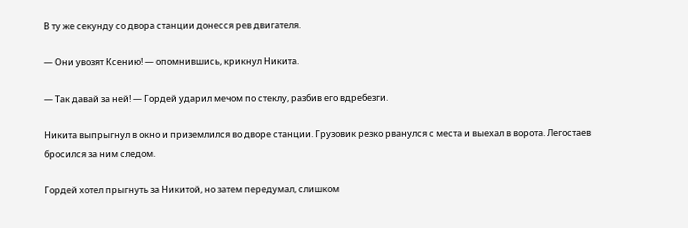В ту же секунду со двора станции донесся рев двигателя.

— Они увозят Ксению! — опомнившись, крикнул Никита.

— Так давай за ней! — Гордей ударил мечом по стеклу, разбив его вдребезги.

Никита выпрыгнул в окно и приземлился во дворе станции. Грузовик резко рванулся с места и выехал в ворота. Легостаев бросился за ним следом.

Гордей хотел прыгнуть за Никитой, но затем передумал, слишком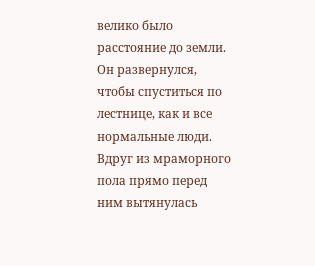велико было расстояние до земли. Он развернулся, чтобы спуститься по лестнице, как и все нормальные люди. Вдруг из мраморного пола прямо перед ним вытянулась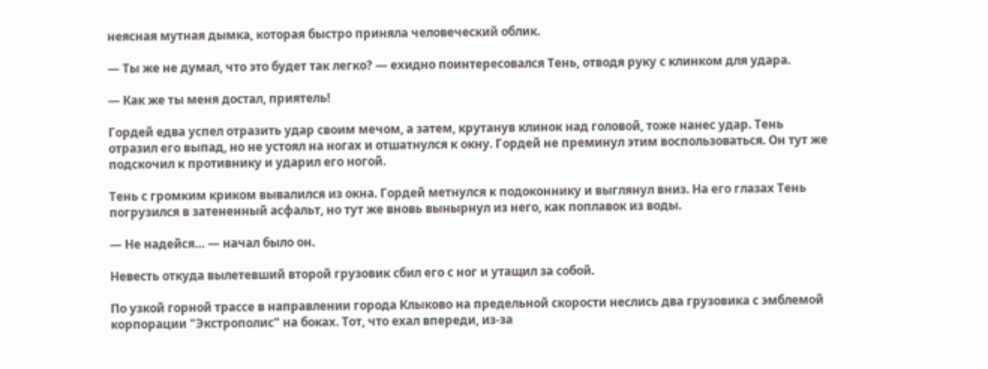неясная мутная дымка, которая быстро приняла человеческий облик.

— Ты же не думал, что это будет так легко? — ехидно поинтересовался Тень, отводя руку с клинком для удара.

— Как же ты меня достал, приятель!

Гордей едва успел отразить удар своим мечом, а затем, крутанув клинок над головой, тоже нанес удар. Тень отразил его выпад, но не устоял на ногах и отшатнулся к окну. Гордей не преминул этим воспользоваться. Он тут же подскочил к противнику и ударил его ногой.

Тень с громким криком вывалился из окна. Гордей метнулся к подоконнику и выглянул вниз. На его глазах Тень погрузился в затененный асфальт, но тут же вновь вынырнул из него, как поплавок из воды.

— Не надейся… — начал было он.

Невесть откуда вылетевший второй грузовик сбил его с ног и утащил за собой.

По узкой горной трассе в направлении города Клыково на предельной скорости неслись два грузовика с эмблемой корпорации "Экстрополис" на боках. Тот, что ехал впереди, из-за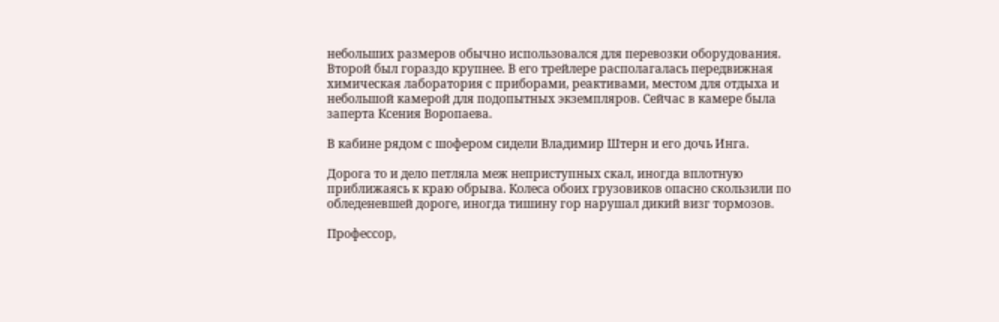небольших размеров обычно использовался для перевозки оборудования. Второй был гораздо крупнее. В его трейлере располагалась передвижная химическая лаборатория с приборами, реактивами, местом для отдыха и небольшой камерой для подопытных экземпляров. Сейчас в камере была заперта Ксения Воропаева.

В кабине рядом с шофером сидели Владимир Штерн и его дочь Инга.

Дорога то и дело петляла меж неприступных скал, иногда вплотную приближаясь к краю обрыва. Колеса обоих грузовиков опасно скользили по обледеневшей дороге, иногда тишину гор нарушал дикий визг тормозов.

Профессор,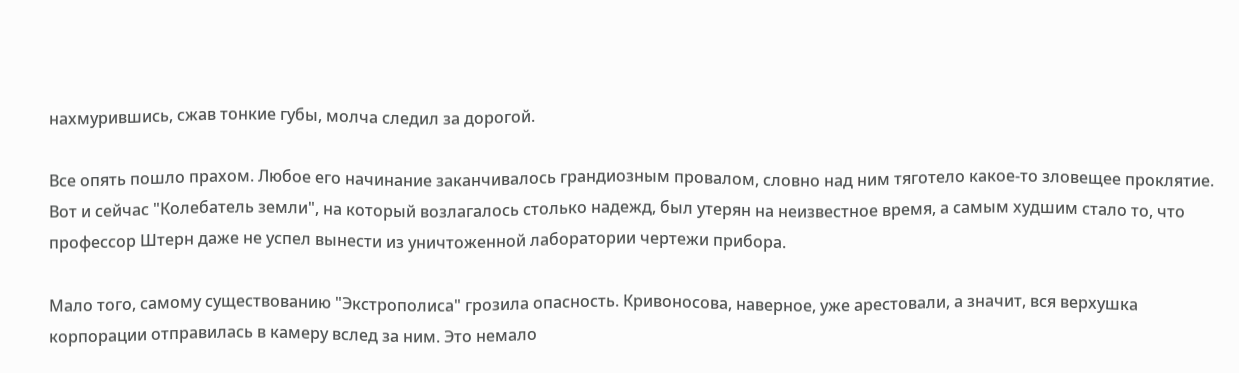нахмурившись, сжав тонкие губы, молча следил за дорогой.

Все опять пошло прахом. Любое его начинание заканчивалось грандиозным провалом, словно над ним тяготело какое-то зловещее проклятие. Вот и сейчас "Колебатель земли", на который возлагалось столько надежд, был утерян на неизвестное время, а самым худшим стало то, что профессор Штерн даже не успел вынести из уничтоженной лаборатории чертежи прибора.

Мало того, самому существованию "Экстрополиса" грозила опасность. Кривоносова, наверное, уже арестовали, а значит, вся верхушка корпорации отправилась в камеру вслед за ним. Это немало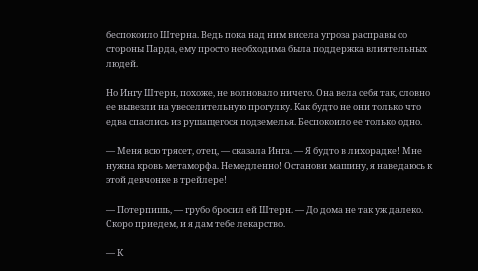беспокоило Штерна. Ведь пока над ним висела угроза расправы со стороны Парда, ему просто необходима была поддержка влиятельных людей.

Но Ингу Штерн, похоже, не волновало ничего. Она вела себя так, словно ее вывезли на увеселительную прогулку. Как будто не они только что едва спаслись из рушащегося подземелья. Беспокоило ее только одно.

— Меня всю трясет, отец, — сказала Инга. — Я будто в лихорадке! Мне нужна кровь метаморфа. Немедленно! Останови машину, я наведаюсь к этой девчонке в трейлере!

— Потерпишь, — грубо бросил ей Штерн. — До дома не так уж далеко. Скоро приедем, и я дам тебе лекарство.

— К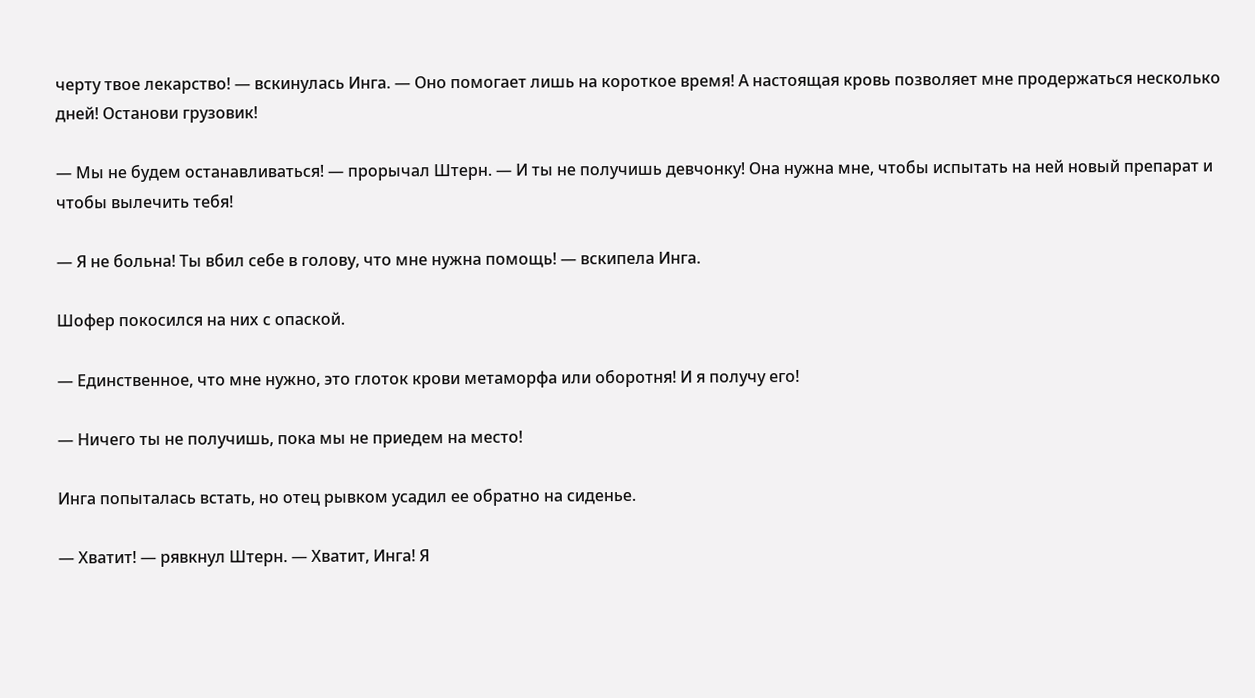черту твое лекарство! — вскинулась Инга. — Оно помогает лишь на короткое время! А настоящая кровь позволяет мне продержаться несколько дней! Останови грузовик!

— Мы не будем останавливаться! — прорычал Штерн. — И ты не получишь девчонку! Она нужна мне, чтобы испытать на ней новый препарат и чтобы вылечить тебя!

— Я не больна! Ты вбил себе в голову, что мне нужна помощь! — вскипела Инга.

Шофер покосился на них с опаской.

— Единственное, что мне нужно, это глоток крови метаморфа или оборотня! И я получу его!

— Ничего ты не получишь, пока мы не приедем на место!

Инга попыталась встать, но отец рывком усадил ее обратно на сиденье.

— Хватит! — рявкнул Штерн. — Хватит, Инга! Я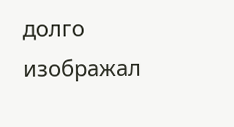долго изображал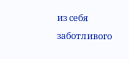из себя заботливого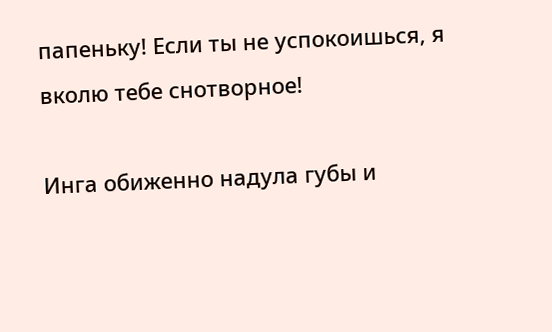папеньку! Если ты не успокоишься, я вколю тебе снотворное!

Инга обиженно надула губы и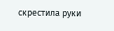скрестила руки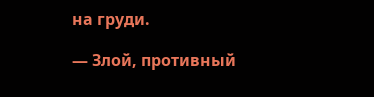на груди.

— Злой, противный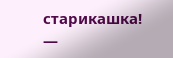старикашка! —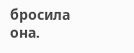бросила она.